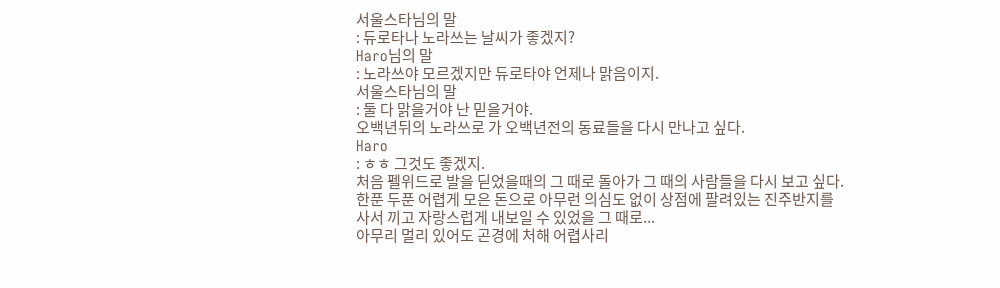서울스타님의 말
: 듀로타나 노라쓰는 날씨가 좋겠지?
Haro님의 말
: 노라쓰야 모르겠지만 듀로타야 언제나 맑음이지.
서울스타님의 말
: 둘 다 맑을거야 난 믿을거야.
오백년뒤의 노라쓰로 가 오백년전의 동료들을 다시 만나고 싶다.
Haro
: ㅎㅎ 그것도 좋겠지.
처음 펠위드로 발을 딛었을때의 그 때로 돌아가 그 때의 사람들을 다시 보고 싶다.
한푼 두푼 어렵게 모은 돈으로 아무런 의심도 없이 상점에 팔려있는 진주반지를
사서 끼고 자랑스럽게 내보일 수 있었을 그 때로...
아무리 멀리 있어도 곤경에 처해 어렵사리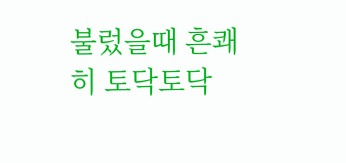불렀을때 흔쾌히 토닥토닥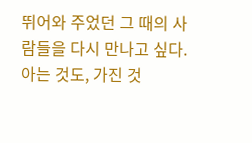뛰어와 주었던 그 때의 사람들을 다시 만나고 싶다.
아는 것도, 가진 것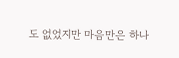도 없었지만 마음만은 하나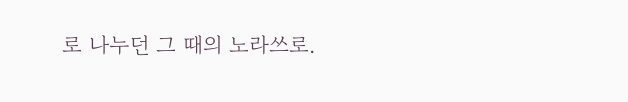로 나누던 그 때의 노라쓰로.